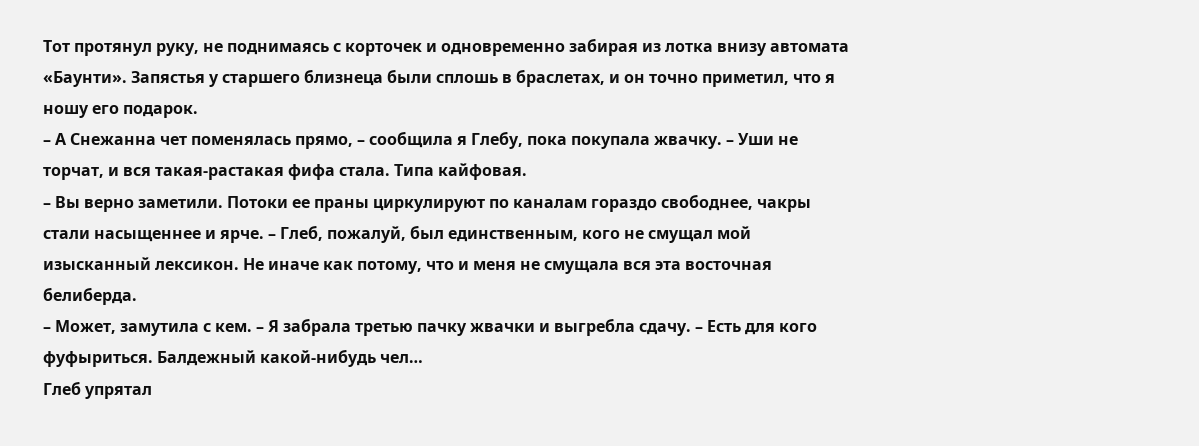Тот протянул руку, не поднимаясь с корточек и одновременно забирая из лотка внизу автомата «Баунти». Запястья у старшего близнеца были сплошь в браслетах, и он точно приметил, что я ношу его подарок.
– А Снежанна чет поменялась прямо, – сообщила я Глебу, пока покупала жвачку. – Уши не торчат, и вся такая-растакая фифа стала. Типа кайфовая.
– Вы верно заметили. Потоки ее праны циркулируют по каналам гораздо свободнее, чакры стали насыщеннее и ярче. – Глеб, пожалуй, был единственным, кого не смущал мой изысканный лексикон. Не иначе как потому, что и меня не смущала вся эта восточная белиберда.
– Может, замутила с кем. – Я забрала третью пачку жвачки и выгребла сдачу. – Есть для кого фуфыриться. Балдежный какой-нибудь чел…
Глеб упрятал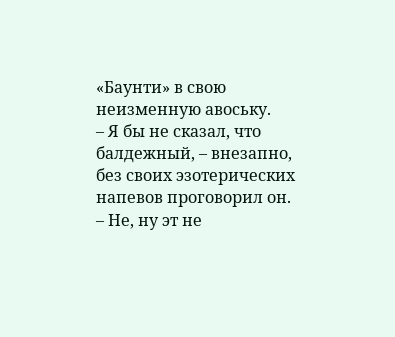«Баунти» в свою неизменную авоську.
– Я бы не сказал, что балдежный, – внезапно, без своих эзотерических напевов проговорил он.
– Не, ну эт не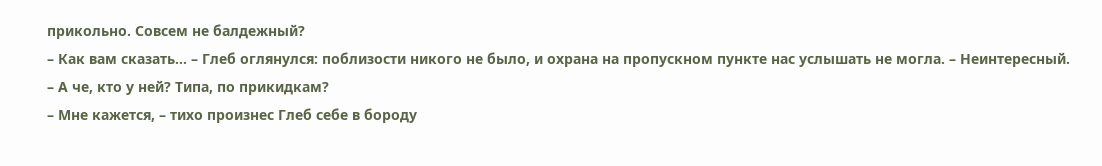прикольно. Совсем не балдежный?
– Как вам сказать… – Глеб оглянулся: поблизости никого не было, и охрана на пропускном пункте нас услышать не могла. – Неинтересный.
– А че, кто у ней? Типа, по прикидкам?
– Мне кажется, – тихо произнес Глеб себе в бороду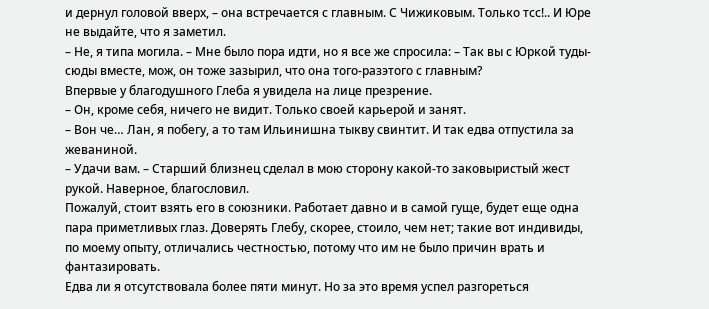и дернул головой вверх, – она встречается с главным. С Чижиковым. Только тсс!.. И Юре не выдайте, что я заметил.
– Не, я типа могила. – Мне было пора идти, но я все же спросила: – Так вы с Юркой туды-сюды вместе, мож, он тоже зазырил, что она того-разэтого с главным?
Впервые у благодушного Глеба я увидела на лице презрение.
– Он, кроме себя, ничего не видит. Только своей карьерой и занят.
– Вон че… Лан, я побегу, а то там Ильинишна тыкву свинтит. И так едва отпустила за жеваниной.
– Удачи вам. – Старший близнец сделал в мою сторону какой-то заковыристый жест рукой. Наверное, благословил.
Пожалуй, стоит взять его в союзники. Работает давно и в самой гуще, будет еще одна пара приметливых глаз. Доверять Глебу, скорее, стоило, чем нет; такие вот индивиды, по моему опыту, отличались честностью, потому что им не было причин врать и фантазировать.
Едва ли я отсутствовала более пяти минут. Но за это время успел разгореться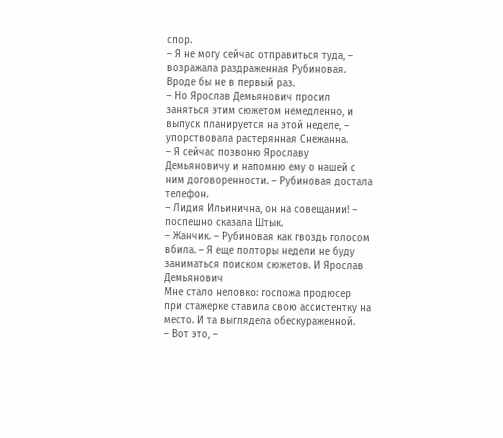спор.
– Я не могу сейчас отправиться туда, – возражала раздраженная Рубиновая. Вроде бы не в первый раз.
– Но Ярослав Демьянович просил заняться этим сюжетом немедленно, и выпуск планируется на этой неделе, – упорствовала растерянная Снежанна.
– Я сейчас позвоню Ярославу Демьяновичу и напомню ему о нашей с ним договоренности. – Рубиновая достала телефон.
– Лидия Ильинична, он на совещании! – поспешно сказала Штык.
– Жанчик. – Рубиновая как гвоздь голосом вбила. – Я еще полторы недели не буду заниматься поиском сюжетов. И Ярослав Демьянович
Мне стало неловко: госпожа продюсер при стажерке ставила свою ассистентку на место. И та выглядела обескураженной.
– Вот это, –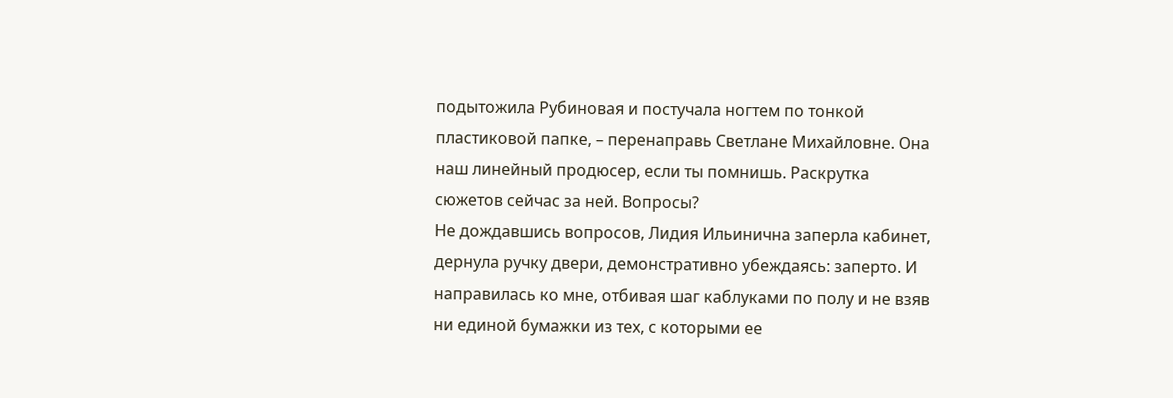подытожила Рубиновая и постучала ногтем по тонкой пластиковой папке, – перенаправь Светлане Михайловне. Она наш линейный продюсер, если ты помнишь. Раскрутка сюжетов сейчас за ней. Вопросы?
Не дождавшись вопросов, Лидия Ильинична заперла кабинет, дернула ручку двери, демонстративно убеждаясь: заперто. И направилась ко мне, отбивая шаг каблуками по полу и не взяв ни единой бумажки из тех, с которыми ее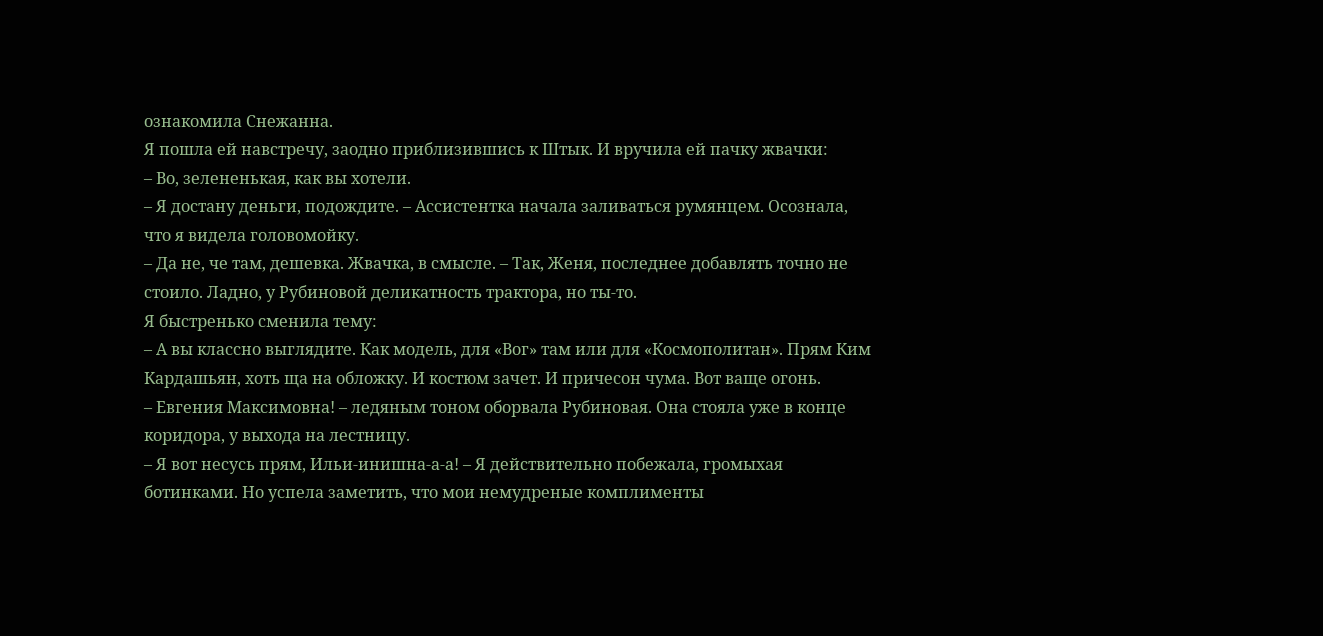ознакомила Снежанна.
Я пошла ей навстречу, заодно приблизившись к Штык. И вручила ей пачку жвачки:
– Во, зелененькая, как вы хотели.
– Я достану деньги, подождите. – Ассистентка начала заливаться румянцем. Осознала, что я видела головомойку.
– Да не, че там, дешевка. Жвачка, в смысле. – Так, Женя, последнее добавлять точно не стоило. Ладно, у Рубиновой деликатность трактора, но ты-то.
Я быстренько сменила тему:
– А вы классно выглядите. Как модель, для «Вог» там или для «Космополитан». Прям Ким Кардашьян, хоть ща на обложку. И костюм зачет. И причесон чума. Вот ваще огонь.
– Евгения Максимовна! – ледяным тоном оборвала Рубиновая. Она стояла уже в конце коридора, у выхода на лестницу.
– Я вот несусь прям, Ильи-инишна-а-а! – Я действительно побежала, громыхая ботинками. Но успела заметить, что мои немудреные комплименты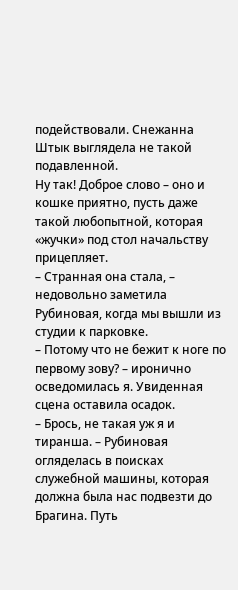подействовали. Снежанна Штык выглядела не такой подавленной.
Ну так! Доброе слово – оно и кошке приятно, пусть даже такой любопытной, которая «жучки» под стол начальству прицепляет.
– Странная она стала, – недовольно заметила Рубиновая, когда мы вышли из студии к парковке.
– Потому что не бежит к ноге по первому зову? – иронично осведомилась я. Увиденная сцена оставила осадок.
– Брось, не такая уж я и тиранша. – Рубиновая огляделась в поисках служебной машины, которая должна была нас подвезти до Брагина. Путь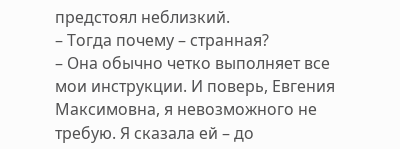предстоял неблизкий.
– Тогда почему – странная?
– Она обычно четко выполняет все мои инструкции. И поверь, Евгения Максимовна, я невозможного не требую. Я сказала ей – до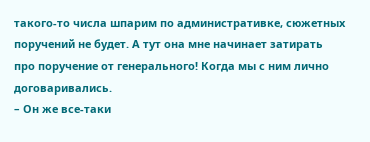такого-то числа шпарим по административке, сюжетных поручений не будет. А тут она мне начинает затирать про поручение от генерального! Когда мы с ним лично договаривались.
– Он же все-таки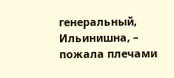генеральный, Ильинишна, – пожала плечами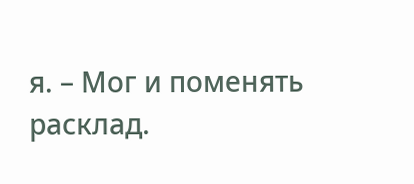я. – Мог и поменять расклад.